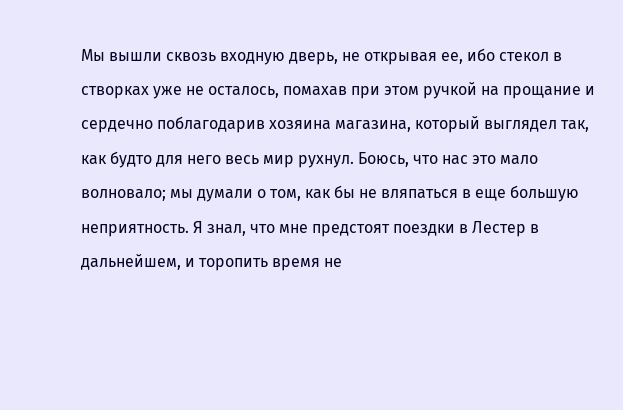Мы вышли сквозь входную дверь, не открывая ее, ибо стекол в створках уже не осталось, помахав при этом ручкой на прощание и сердечно поблагодарив хозяина магазина, который выглядел так, как будто для него весь мир рухнул. Боюсь, что нас это мало волновало; мы думали о том, как бы не вляпаться в еще большую неприятность. Я знал, что мне предстоят поездки в Лестер в дальнейшем, и торопить время не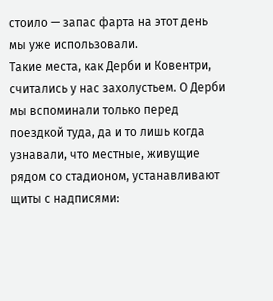стоило — запас фарта на этот день мы уже использовали.
Такие места, как Дерби и Ковентри, считались у нас захолустьем. О Дерби мы вспоминали только перед поездкой туда, да и то лишь когда узнавали, что местные, живущие рядом со стадионом, устанавливают щиты с надписями: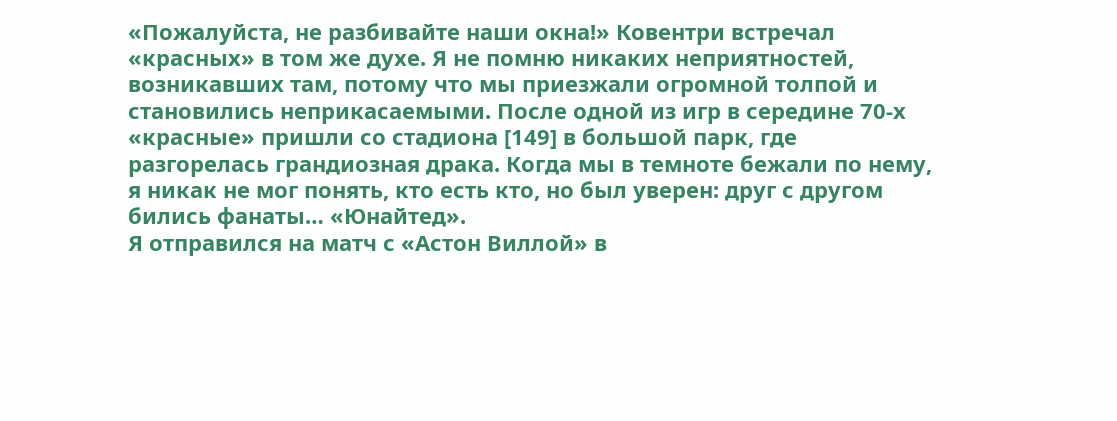«Пожалуйста, не разбивайте наши окна!» Ковентри встречал «красных» в том же духе. Я не помню никаких неприятностей, возникавших там, потому что мы приезжали огромной толпой и становились неприкасаемыми. После одной из игр в середине 70-х «красные» пришли со стадиона [149] в большой парк, где разгорелась грандиозная драка. Когда мы в темноте бежали по нему, я никак не мог понять, кто есть кто, но был уверен: друг с другом бились фанаты… «Юнайтед».
Я отправился на матч с «Астон Виллой» в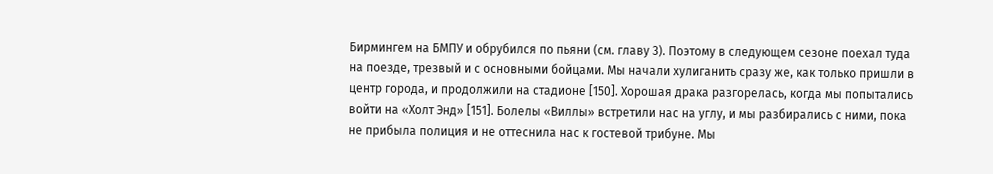Бирмингем на БМПУ и обрубился по пьяни (см. главу 3). Поэтому в следующем сезоне поехал туда на поезде, трезвый и с основными бойцами. Мы начали хулиганить сразу же, как только пришли в центр города, и продолжили на стадионе [150]. Хорошая драка разгорелась, когда мы попытались войти на «Холт Энд» [151]. Болелы «Виллы» встретили нас на углу, и мы разбирались с ними, пока не прибыла полиция и не оттеснила нас к гостевой трибуне. Мы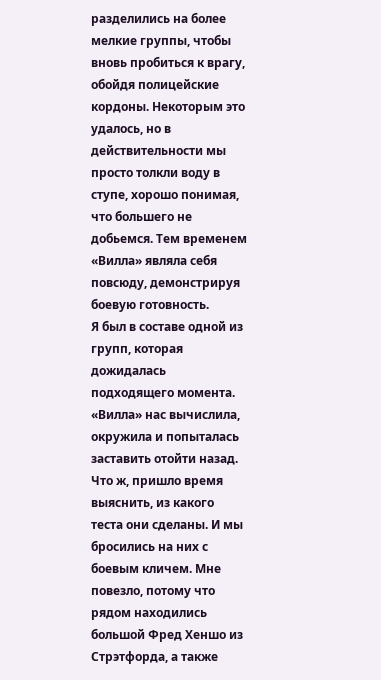разделились на более мелкие группы, чтобы вновь пробиться к врагу, обойдя полицейские кордоны. Некоторым это удалось, но в действительности мы просто толкли воду в ступе, хорошо понимая, что большего не добьемся. Тем временем «Вилла» являла себя повсюду, демонстрируя боевую готовность.
Я был в составе одной из групп, которая дожидалась подходящего момента. «Вилла» нас вычислила, окружила и попыталась заставить отойти назад. Что ж, пришло время выяснить, из какого теста они сделаны. И мы бросились на них с боевым кличем. Мне повезло, потому что рядом находились большой Фред Хеншо из Стрэтфорда, а также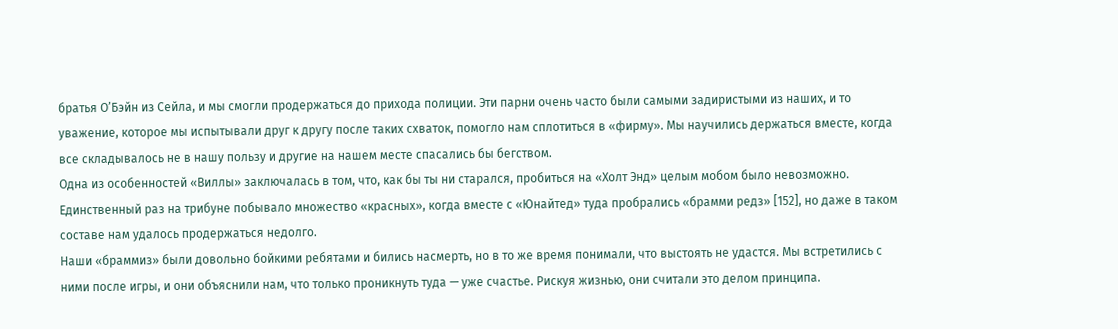братья О’Бэйн из Сейла, и мы смогли продержаться до прихода полиции. Эти парни очень часто были самыми задиристыми из наших, и то уважение, которое мы испытывали друг к другу после таких схваток, помогло нам сплотиться в «фирму». Мы научились держаться вместе, когда все складывалось не в нашу пользу и другие на нашем месте спасались бы бегством.
Одна из особенностей «Виллы» заключалась в том, что, как бы ты ни старался, пробиться на «Холт Энд» целым мобом было невозможно. Единственный раз на трибуне побывало множество «красных», когда вместе с «Юнайтед» туда пробрались «брамми редз» [152], но даже в таком составе нам удалось продержаться недолго.
Наши «браммиз» были довольно бойкими ребятами и бились насмерть, но в то же время понимали, что выстоять не удастся. Мы встретились с ними после игры, и они объяснили нам, что только проникнуть туда — уже счастье. Рискуя жизнью, они считали это делом принципа.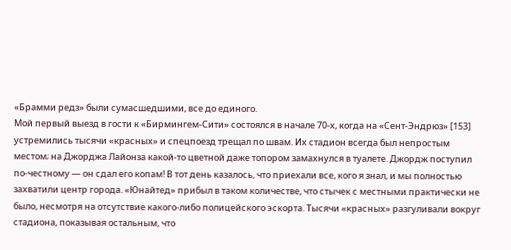«Брамми редз» были сумасшедшими, все до единого.
Мой первый выезд в гости к «Бирмингем-Сити» состоялся в начале 70-х, когда на «Сент-Эндрюз» [153] устремились тысячи «красных» и спецпоезд трещал по швам. Их стадион всегда был непростым местом; на Джорджа Лайонза какой-то цветной даже топором замахнулся в туалете. Джордж поступил по-честному — он сдал его копам! В тот день казалось, что приехали все, кого я знал, и мы полностью захватили центр города. «Юнайтед» прибыл в таком количестве, что стычек с местными практически не было, несмотря на отсутствие какого-либо полицейского эскорта. Тысячи «красных» разгуливали вокруг стадиона, показывая остальным, что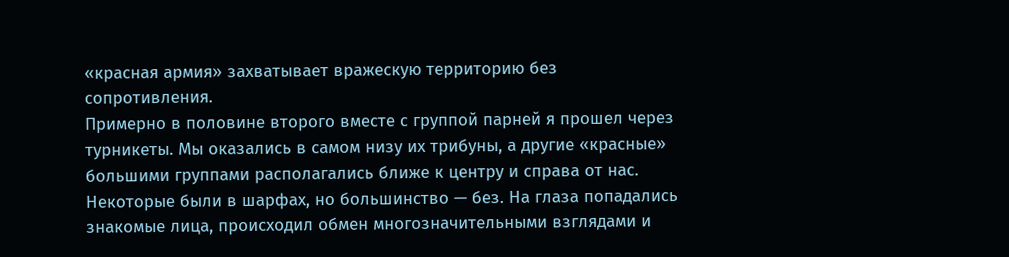«красная армия» захватывает вражескую территорию без сопротивления.
Примерно в половине второго вместе с группой парней я прошел через турникеты. Мы оказались в самом низу их трибуны, а другие «красные» большими группами располагались ближе к центру и справа от нас. Некоторые были в шарфах, но большинство — без. На глаза попадались знакомые лица, происходил обмен многозначительными взглядами и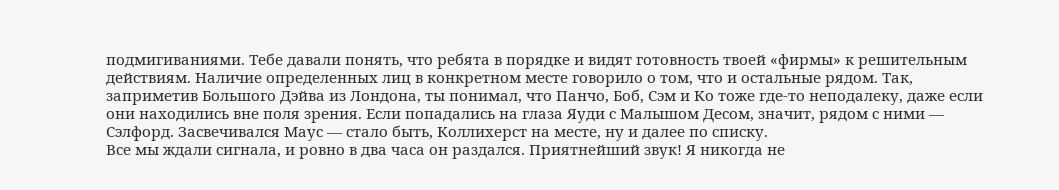подмигиваниями. Тебе давали понять, что ребята в порядке и видят готовность твоей «фирмы» к решительным действиям. Наличие определенных лиц в конкретном месте говорило о том, что и остальные рядом. Так, заприметив Большого Дэйва из Лондона, ты понимал, что Панчо, Боб, Сэм и Ко тоже где-то неподалеку, даже если они находились вне поля зрения. Если попадались на глаза Яуди с Малышом Десом, значит, рядом с ними — Сэлфорд. Засвечивался Маус — стало быть, Коллихерст на месте, ну и далее по списку.
Все мы ждали сигнала, и ровно в два часа он раздался. Приятнейший звук! Я никогда не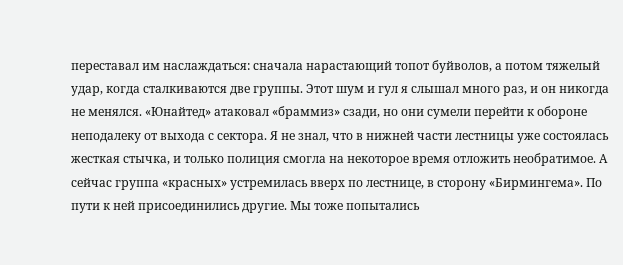переставал им наслаждаться: сначала нарастающий топот буйволов, а потом тяжелый удар, когда сталкиваются две группы. Этот шум и гул я слышал много раз, и он никогда не менялся. «Юнайтед» атаковал «браммиз» сзади, но они сумели перейти к обороне неподалеку от выхода с сектора. Я не знал, что в нижней части лестницы уже состоялась жесткая стычка, и только полиция смогла на некоторое время отложить необратимое. А сейчас группа «красных» устремилась вверх по лестнице, в сторону «Бирмингема». По пути к ней присоединились другие. Мы тоже попытались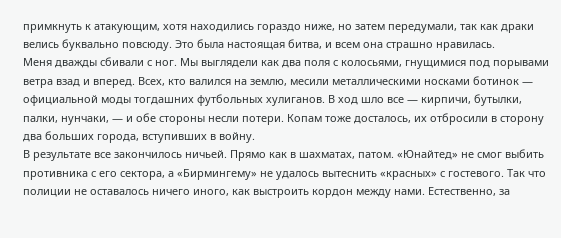примкнуть к атакующим, хотя находились гораздо ниже, но затем передумали, так как драки велись буквально повсюду. Это была настоящая битва, и всем она страшно нравилась.
Меня дважды сбивали с ног. Мы выглядели как два поля с колосьями, гнущимися под порывами ветра взад и вперед. Всех, кто валился на землю, месили металлическими носками ботинок — официальной моды тогдашних футбольных хулиганов. В ход шло все — кирпичи, бутылки, палки, нунчаки, — и обе стороны несли потери. Копам тоже досталось, их отбросили в сторону два больших города, вступивших в войну.
В результате все закончилось ничьей. Прямо как в шахматах, патом. «Юнайтед» не смог выбить противника с его сектора, а «Бирмингему» не удалось вытеснить «красных» с гостевого. Так что полиции не оставалось ничего иного, как выстроить кордон между нами. Естественно, за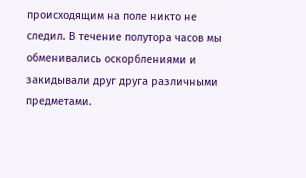происходящим на поле никто не следил. В течение полутора часов мы обменивались оскорблениями и закидывали друг друга различными предметами.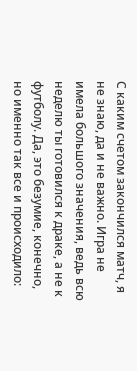С каким счетом закончился матч, я не знаю, да и не важно. Игра не имела большого значения, ведь всю неделю ты готовился к драке, а не к футболу. Да, это безумие, конечно, но именно так все и происходило: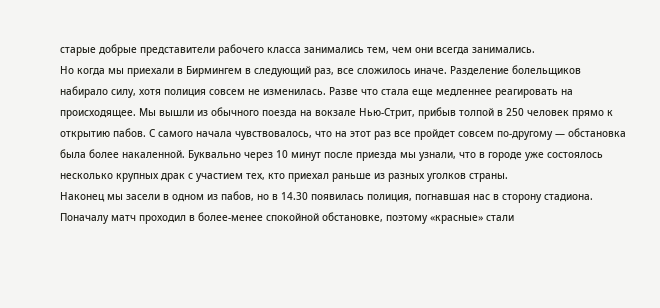старые добрые представители рабочего класса занимались тем, чем они всегда занимались.
Но когда мы приехали в Бирмингем в следующий раз, все сложилось иначе. Разделение болельщиков набирало силу, хотя полиция совсем не изменилась. Разве что стала еще медленнее реагировать на происходящее. Мы вышли из обычного поезда на вокзале Нью-Стрит, прибыв толпой в 250 человек прямо к открытию пабов. С самого начала чувствовалось, что на этот раз все пройдет совсем по-другому — обстановка была более накаленной. Буквально через 10 минут после приезда мы узнали, что в городе уже состоялось несколько крупных драк с участием тех, кто приехал раньше из разных уголков страны.
Наконец мы засели в одном из пабов, но в 14.30 появилась полиция, погнавшая нас в сторону стадиона. Поначалу матч проходил в более-менее спокойной обстановке, поэтому «красные» стали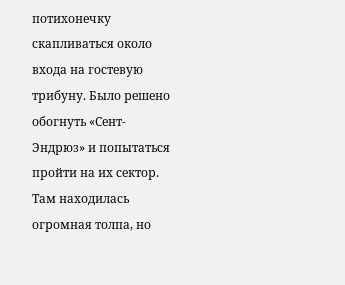потихонечку скапливаться около входа на гостевую трибуну. Было решено обогнуть «Сент-Эндрюз» и попытаться пройти на их сектор. Там находилась огромная толпа, но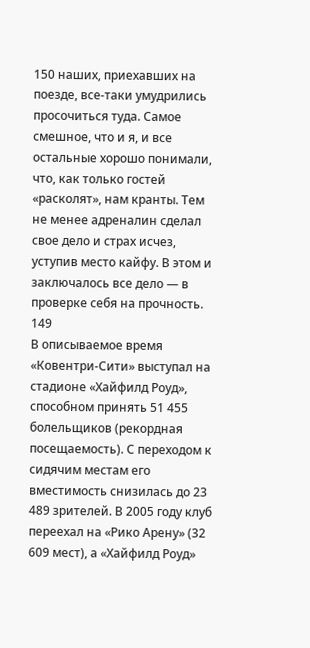150 наших, приехавших на поезде, все-таки умудрились просочиться туда. Самое смешное, что и я, и все остальные хорошо понимали, что, как только гостей «расколят», нам кранты. Тем не менее адреналин сделал свое дело и страх исчез, уступив место кайфу. В этом и заключалось все дело — в проверке себя на прочность.
149
В описываемое время «Ковентри-Сити» выступал на стадионе «Хайфилд Роуд», способном принять 51 455 болельщиков (рекордная посещаемость). С переходом к сидячим местам его вместимость снизилась до 23 489 зрителей. В 2005 году клуб переехал на «Рико Арену» (32 609 мест), а «Хайфилд Роуд»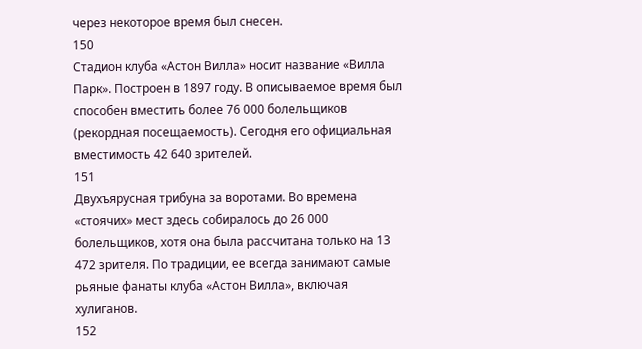через некоторое время был снесен.
150
Стадион клуба «Астон Вилла» носит название «Вилла Парк». Построен в 1897 году. В описываемое время был способен вместить более 76 000 болельщиков (рекордная посещаемость). Сегодня его официальная вместимость 42 640 зрителей.
151
Двухъярусная трибуна за воротами. Во времена «стоячих» мест здесь собиралось до 26 000 болельщиков, хотя она была рассчитана только на 13 472 зрителя. По традиции, ее всегда занимают самые рьяные фанаты клуба «Астон Вилла», включая хулиганов.
152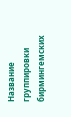Название группировки бирмингемских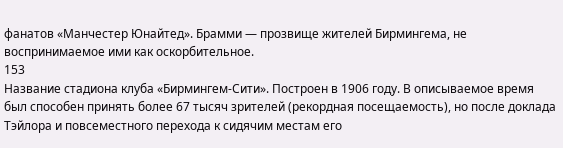фанатов «Манчестер Юнайтед». Брамми — прозвище жителей Бирмингема, не воспринимаемое ими как оскорбительное.
153
Название стадиона клуба «Бирмингем-Сити». Построен в 1906 году. В описываемое время был способен принять более 67 тысяч зрителей (рекордная посещаемость), но после доклада Тэйлора и повсеместного перехода к сидячим местам его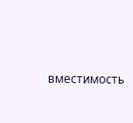вместимость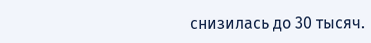снизилась до 30 тысяч.